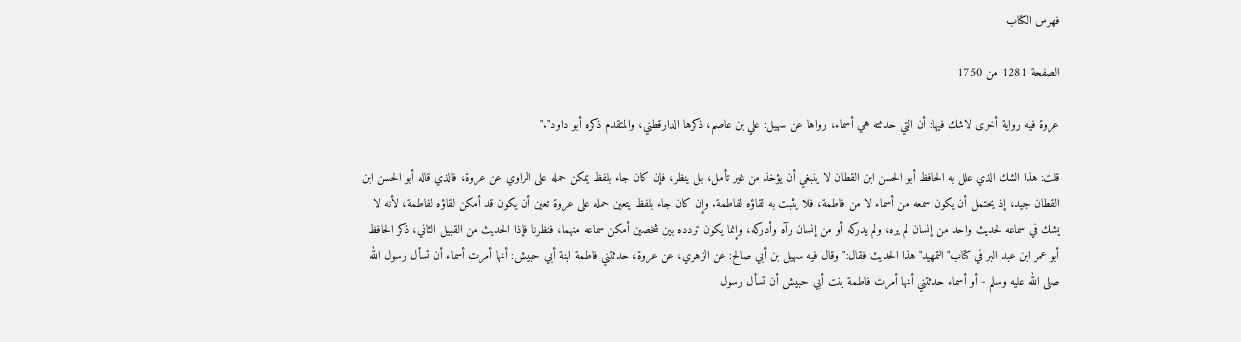فهرس الكتاب

الصفحة 1281 من 1750

عروة فيه رواية أخرى لاشك فيها: أن التي حدثته هي أسماء، رواها عن سهيل: علي بن عاصم، ذكرها الدارقطني، والمتقدم ذكره أبو داود"."

قلت: هذا الشك الذي علل به الحافظ أبو الحسن ابن القطان لا ينبغي أن يؤخذ من غير تأمل، بل ينظر، فإن كان جاء بلفظ يمكن حمله على الراوي عن عروة، فالذي قاله أبو الحسن ابن القطان جيد، إذ يحتمل أن يكون سمعه من أسماء لا من فاطمة، فلا يثبت به لقاؤه لفاطمة. وإن كان جاء بلفظ يتعين حمله على عروة تعين أن يكون قد أمكن لقاؤه لفاطمة، لأنه لا يشك في سماعه لحديث واحد من إنسان لم يره، ولم يدركه أو من إنسان رآه وأدركه، وإنما يكون تردده بين شخصين أمكن سماعه منهما، فنظرنا فإذا الحديث من القبيل الثاني، ذكر الحافظ أبو عمر ابن عبد البر في كتاب"التمهيد"هذا الحديث فقال:"وقال فيه سهيل بن أبي صالح: عن الزهري، عن عروة، حدثتني فاطمة ابنة أبي حبيش: أنها أمرت أسماء أن تسأل رسول الله صلى الله عليه وسلم - أو أسماء حدثتني أنها أمرت فاطمة بنت أبي حبيش أن تسأل رسول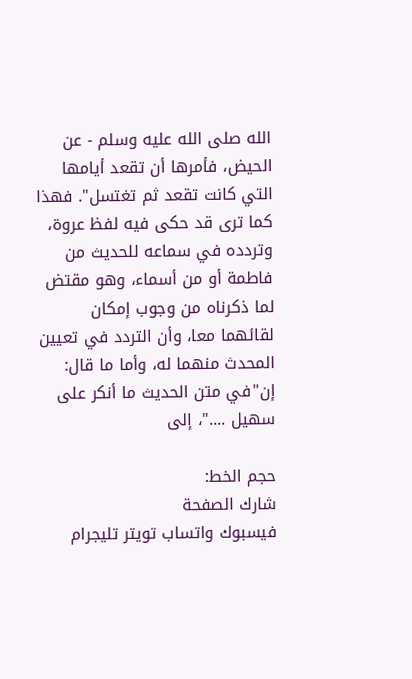الله صلى الله عليه وسلم - عن الحيض، فأمرها أن تقعد أيامها التي كانت تقعد ثم تغتسل". فهذا كما ترى قد حكى فيه لفظ عروة، وتردده في سماعه للحديث من فاطمة أو من أسماء، وهو مقتض لما ذكرناه من وجوب إمكان لقائهما معا، وأن التردد في تعيين المحدث منهما له، وأما ما قال: إن"في متن الحديث ما أنكر على سهيل ...."، إلى

حجم الخط:
شارك الصفحة
فيسبوك واتساب تويتر تليجرام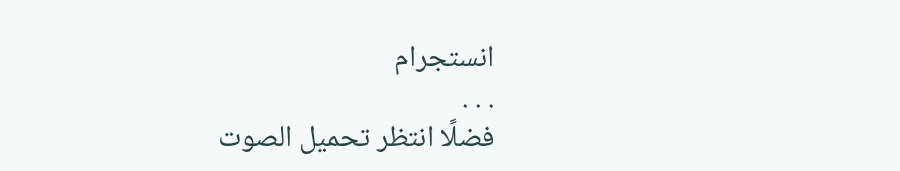انستجرام
. . .
فضلًا انتظر تحميل الصوت